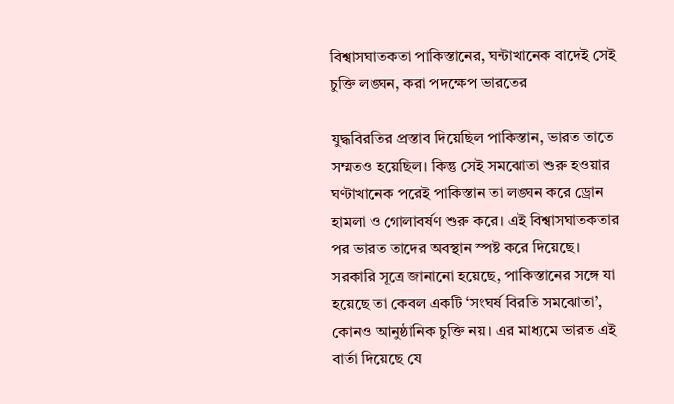বিশ্বাসঘাতকতা পাকিস্তানের, ঘন্টাখানেক বাদেই সেই চুক্তি লঙ্ঘন, করা পদক্ষেপ ভারতের

যুদ্ধবিরতির প্রস্তাব দিয়েছিল পাকিস্তান, ভারত তাতে সম্মতও হয়েছিল। কিন্তু সেই সমঝোতা শুরু হওয়ার ঘণ্টাখানেক পরেই পাকিস্তান তা লঙ্ঘন করে ড্রোন হামলা ও গোলাবর্ষণ শুরু করে। এই বিশ্বাসঘাতকতার পর ভারত তাদের অবস্থান স্পষ্ট করে দিয়েছে। সরকারি সূত্রে জানানো হয়েছে, পাকিস্তানের সঙ্গে যা হয়েছে তা কেবল একটি ‘সংঘর্ষ বিরতি সমঝোতা’, কোনও আনুষ্ঠানিক চুক্তি নয়। এর মাধ্যমে ভারত এই বার্তা দিয়েছে যে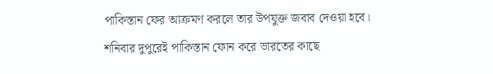পাকিস্তান ফের আক্রমণ করলে তার উপযুক্ত জবাব দেওয়া হবে।
শনিবার দুপুরেই পাকিস্তান ফোন করে ভারতের কাছে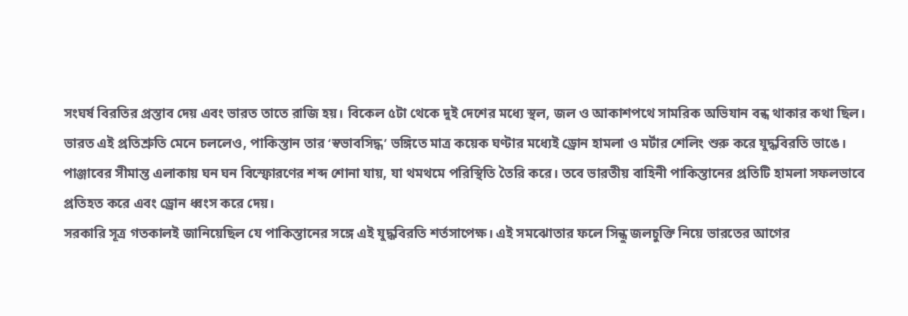সংঘর্ষ বিরতির প্রস্তাব দেয় এবং ভারত তাতে রাজি হয়। বিকেল ৫টা থেকে দুই দেশের মধ্যে স্থল, জল ও আকাশপথে সামরিক অভিযান বন্ধ থাকার কথা ছিল। ভারত এই প্রতিশ্রুতি মেনে চললেও, পাকিস্তান তার ‘স্বভাবসিদ্ধ’ ভঙ্গিতে মাত্র কয়েক ঘণ্টার মধ্যেই ড্রোন হামলা ও মর্টার শেলিং শুরু করে যুদ্ধবিরতি ভাঙে। পাঞ্জাবের সীমান্ত এলাকায় ঘন ঘন বিস্ফোরণের শব্দ শোনা যায়, যা থমথমে পরিস্থিতি তৈরি করে। তবে ভারতীয় বাহিনী পাকিস্তানের প্রতিটি হামলা সফলভাবে প্রতিহত করে এবং ড্রোন ধ্বংস করে দেয়।
সরকারি সূত্র গতকালই জানিয়েছিল যে পাকিস্তানের সঙ্গে এই যুদ্ধবিরতি শর্তসাপেক্ষ। এই সমঝোতার ফলে সিন্ধু জলচুক্তি নিয়ে ভারতের আগের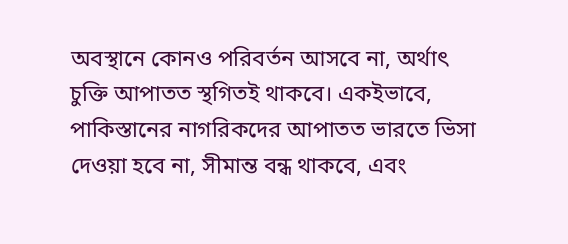অবস্থানে কোনও পরিবর্তন আসবে না, অর্থাৎ চুক্তি আপাতত স্থগিতই থাকবে। একইভাবে, পাকিস্তানের নাগরিকদের আপাতত ভারতে ভিসা দেওয়া হবে না, সীমান্ত বন্ধ থাকবে, এবং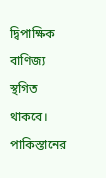দ্বিপাক্ষিক বাণিজ্য স্থগিত থাকবে। পাকিস্তানের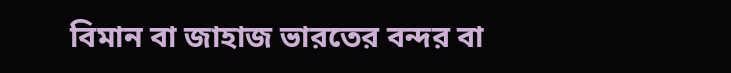বিমান বা জাহাজ ভারতের বন্দর বা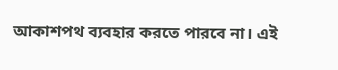আকাশপথ ব্যবহার করতে পারবে না। এই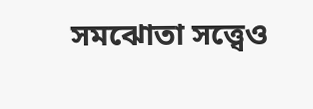সমঝোতা সত্ত্বেও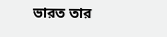ভারত তার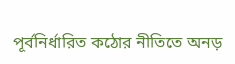পূর্বনির্ধারিত কঠোর নীতিতে অনড়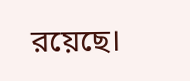রয়েছে।